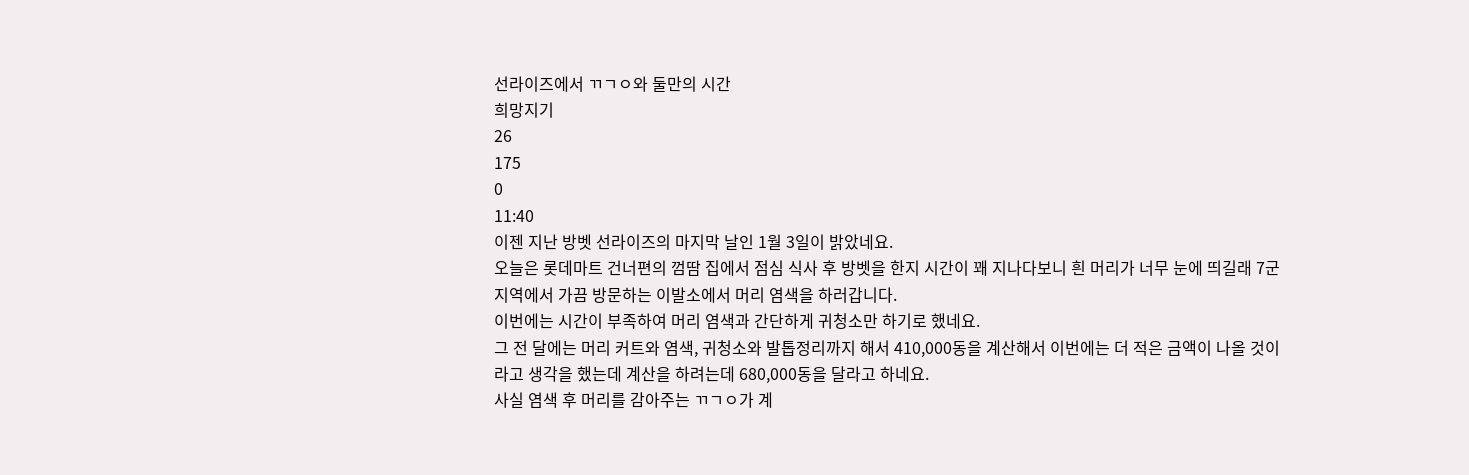선라이즈에서 ㄲㄱㅇ와 둘만의 시간
희망지기
26
175
0
11:40
이젠 지난 방벳 선라이즈의 마지막 날인 1월 3일이 밝았네요.
오늘은 롯데마트 건너편의 껌땀 집에서 점심 식사 후 방벳을 한지 시간이 꽤 지나다보니 흰 머리가 너무 눈에 띄길래 7군 지역에서 가끔 방문하는 이발소에서 머리 염색을 하러갑니다.
이번에는 시간이 부족하여 머리 염색과 간단하게 귀청소만 하기로 했네요.
그 전 달에는 머리 커트와 염색, 귀청소와 발톱정리까지 해서 410,000동을 계산해서 이번에는 더 적은 금액이 나올 것이라고 생각을 했는데 계산을 하려는데 680,000동을 달라고 하네요.
사실 염색 후 머리를 감아주는 ㄲㄱㅇ가 계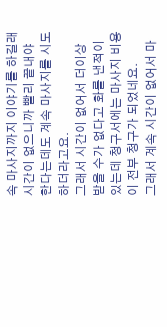속 마사지까지 이야기를 하길래 시간이 없으니까 빨리 끝내야 한다는데도 계속 마사지를 시도하더라고요.
그래서 시간이 없어서 더이상 받을 수가 없다고 화를 낸적이 있는데 청구서에는 마사지 비용이 전부 청구가 되었네요.
그래서 계속 시간이 없어서 마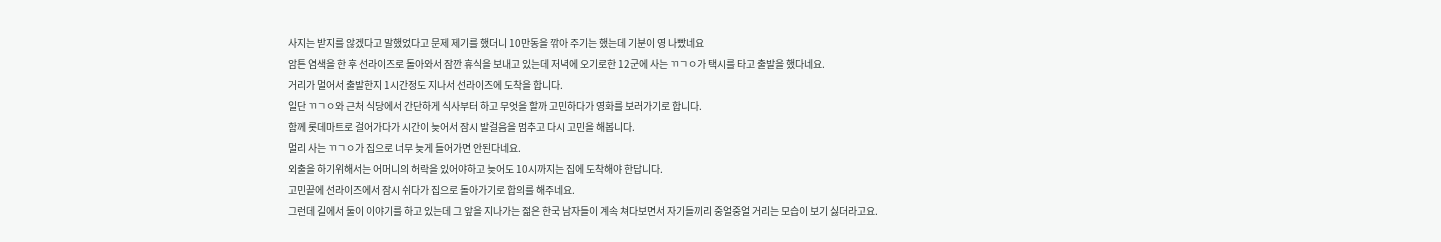사지는 받지를 않겠다고 말했었다고 문제 제기를 했더니 10만동을 깎아 주기는 했는데 기분이 영 나빴네요
암튼 염색을 한 후 선라이즈로 돌아와서 잠깐 휴식을 보내고 있는데 저녁에 오기로한 12군에 사는 ㄲㄱㅇ가 택시를 타고 출발을 했다네요.
거리가 멀어서 출발한지 1시간정도 지나서 선라이즈에 도착을 합니다.
일단 ㄲㄱㅇ와 근처 식당에서 간단하게 식사부터 하고 무엇을 할까 고민하다가 영화를 보러가기로 합니다.
함께 롯데마트로 걸어가다가 시간이 늦어서 잠시 발걸음을 멈추고 다시 고민을 해봅니다.
멀리 사는 ㄲㄱㅇ가 집으로 너무 늦게 들어가면 안된다네요.
외출을 하기위해서는 어머니의 허락을 있어야하고 늦어도 10시까지는 집에 도착해야 한답니다.
고민끝에 선라이즈에서 잠시 쉬다가 집으로 돌아가기로 합의를 해주네요.
그런데 길에서 둘이 이야기를 하고 있는데 그 앞을 지나가는 젊은 한국 남자들이 계속 쳐다보면서 자기들끼리 중얼중얼 거리는 모습이 보기 싫더라고요.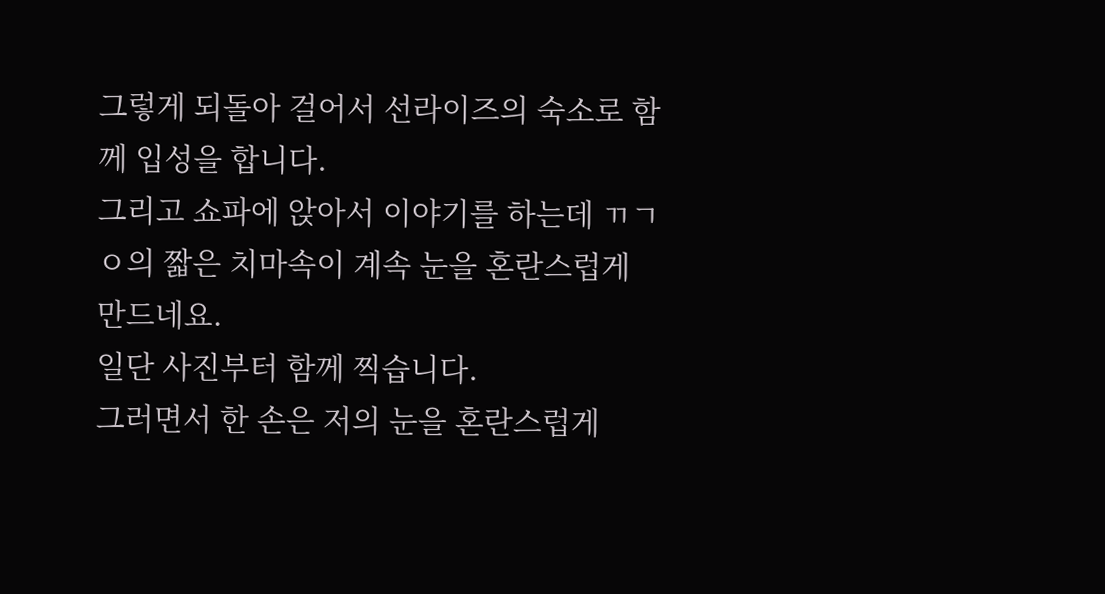그렇게 되돌아 걸어서 선라이즈의 숙소로 함께 입성을 합니다.
그리고 쇼파에 앉아서 이야기를 하는데 ㄲㄱㅇ의 짧은 치마속이 계속 눈을 혼란스럽게 만드네요.
일단 사진부터 함께 찍습니다.
그러면서 한 손은 저의 눈을 혼란스럽게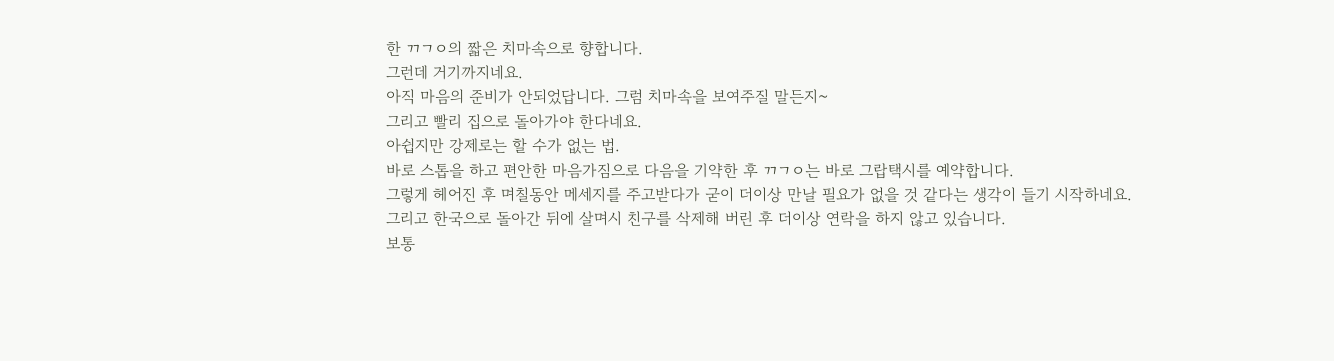한 ㄲㄱㅇ의 짧은 치마속으로 향합니다.
그런데 거기까지네요.
아직 마음의 준비가 안되었답니다. 그럼 치마속을 보여주질 말든지~
그리고 빨리 집으로 돌아가야 한다네요.
아쉽지만 강제로는 할 수가 없는 법.
바로 스톱을 하고 편안한 마음가짐으로 다음을 기약한 후 ㄲㄱㅇ는 바로 그랍택시를 예약합니다.
그렇게 헤어진 후 며칠동안 메세지를 주고받다가 굳이 더이상 만날 필요가 없을 것 같다는 생각이 들기 시작하네요.
그리고 한국으로 돌아간 뒤에 살며시 친구를 삭제해 버린 후 더이상 연락을 하지 않고 있습니다.
보통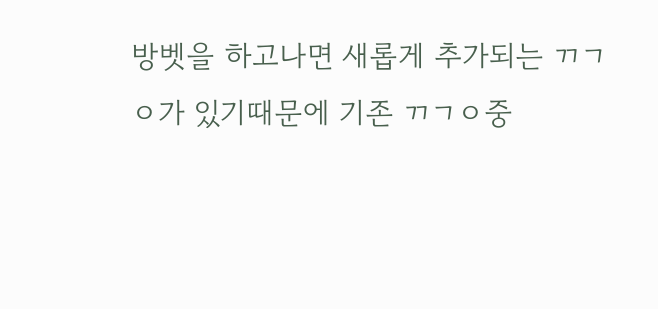방벳을 하고나면 새롭게 추가되는 ㄲㄱㅇ가 있기때문에 기존 ㄲㄱㅇ중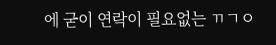에 굳이 연락이 필요없는 ㄲㄱㅇ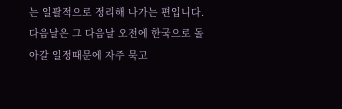는 일괄적으로 정리해 나가는 편입니다.
다음날은 그 다음날 오전에 한국으로 돌아갈 일정때문에 자주 묵고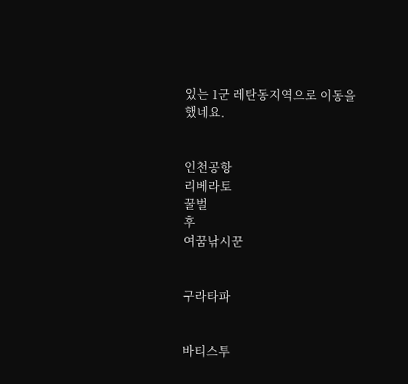있는 1군 레탄동지역으로 이동을 했네요.


인천공항
리베라토
꿀벌
후
여꿈낚시꾼


구라타파


바티스투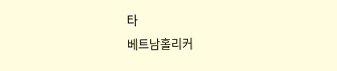타
베트남홀리커